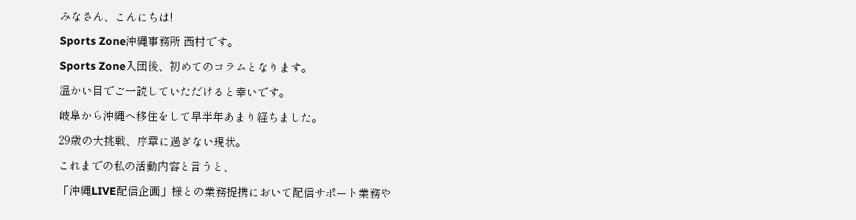みなさん、こんにちは!
Sports Zone沖縄事務所 西村です。
Sports Zone入団後、初めてのコラムとなります。
温かい目でご一読していただけると幸いです。
岐阜から沖縄へ移住をして早半年あまり経ちました。
29歳の大挑戦、序章に過ぎない現状。
これまでの私の活動内容と言うと、
「沖縄LIVE配信企画」様との業務提携において配信サポート業務や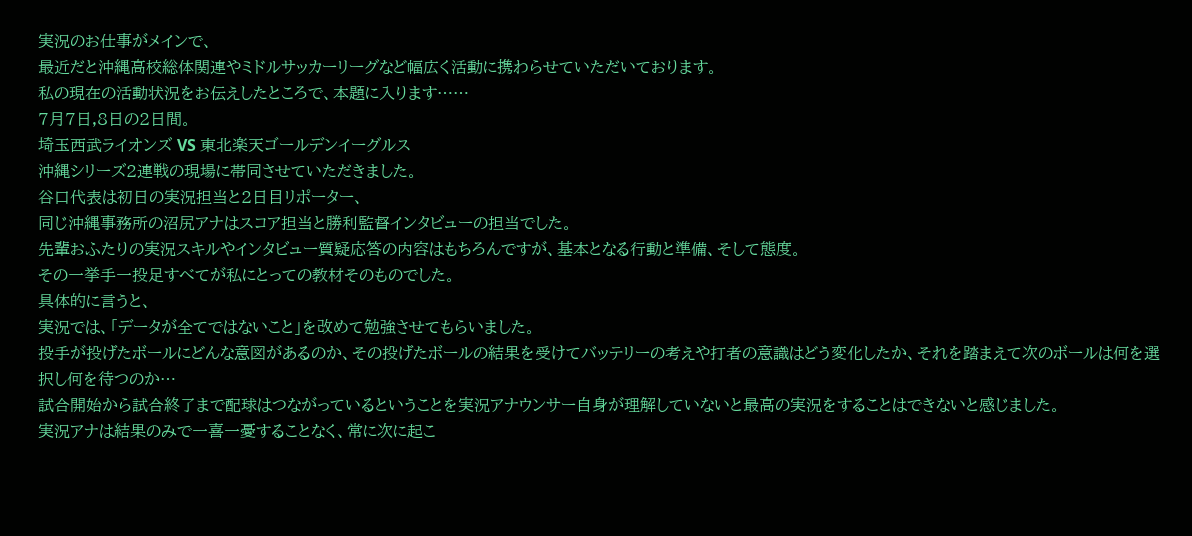実況のお仕事がメインで、
最近だと沖縄高校総体関連やミドルサッカーリーグなど幅広く活動に携わらせていただいております。
私の現在の活動状況をお伝えしたところで、本題に入ります……
7月7日,8日の2日間。
埼玉西武ライオンズ VS 東北楽天ゴールデンイーグルス
沖縄シリーズ2連戦の現場に帯同させていただきました。
谷口代表は初日の実況担当と2日目リポーター、
同じ沖縄事務所の沼尻アナはスコア担当と勝利監督インタビューの担当でした。
先輩おふたりの実況スキルやインタビュー質疑応答の内容はもちろんですが、基本となる行動と準備、そして態度。
その一挙手一投足すべてが私にとっての教材そのものでした。
具体的に言うと、
実況では、「データが全てではないこと」を改めて勉強させてもらいました。
投手が投げたボールにどんな意図があるのか、その投げたボールの結果を受けてバッテリーの考えや打者の意識はどう変化したか、それを踏まえて次のボールは何を選択し何を待つのか…
試合開始から試合終了まで配球はつながっているということを実況アナウンサー自身が理解していないと最高の実況をすることはできないと感じました。
実況アナは結果のみで一喜一憂することなく、常に次に起こ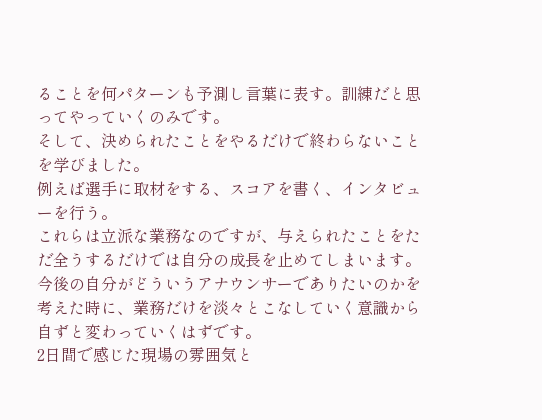ることを何パターンも予測し言葉に表す。訓練だと思ってやっていくのみです。
そして、決められたことをやるだけで終わらないことを学びました。
例えば選手に取材をする、スコアを書く、インタビューを行う。
これらは立派な業務なのですが、与えられたことをただ全うするだけでは自分の成長を止めてしまいます。
今後の自分がどういうアナウンサーでありたいのかを考えた時に、業務だけを淡々とこなしていく意識から自ずと変わっていくはずです。
2日間で感じた現場の雰囲気と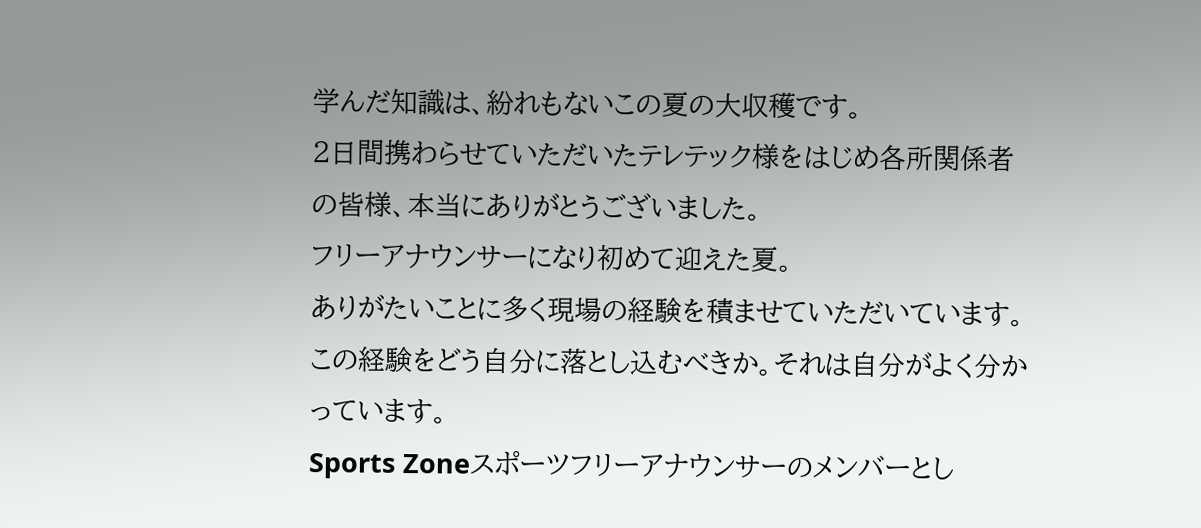学んだ知識は、紛れもないこの夏の大収穫です。
2日間携わらせていただいたテレテック様をはじめ各所関係者の皆様、本当にありがとうございました。
フリーアナウンサーになり初めて迎えた夏。
ありがたいことに多く現場の経験を積ませていただいています。
この経験をどう自分に落とし込むべきか。それは自分がよく分かっています。
Sports Zoneスポーツフリーアナウンサーのメンバーとし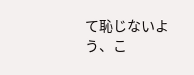て恥じないよう、こ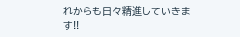れからも日々精進していきます!!